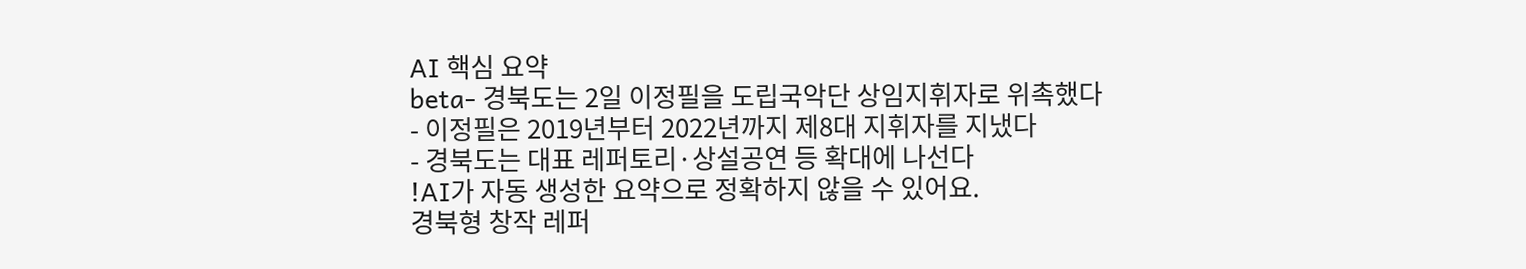AI 핵심 요약
beta- 경북도는 2일 이정필을 도립국악단 상임지휘자로 위촉했다
- 이정필은 2019년부터 2022년까지 제8대 지휘자를 지냈다
- 경북도는 대표 레퍼토리·상설공연 등 확대에 나선다
!AI가 자동 생성한 요약으로 정확하지 않을 수 있어요.
경북형 창작 레퍼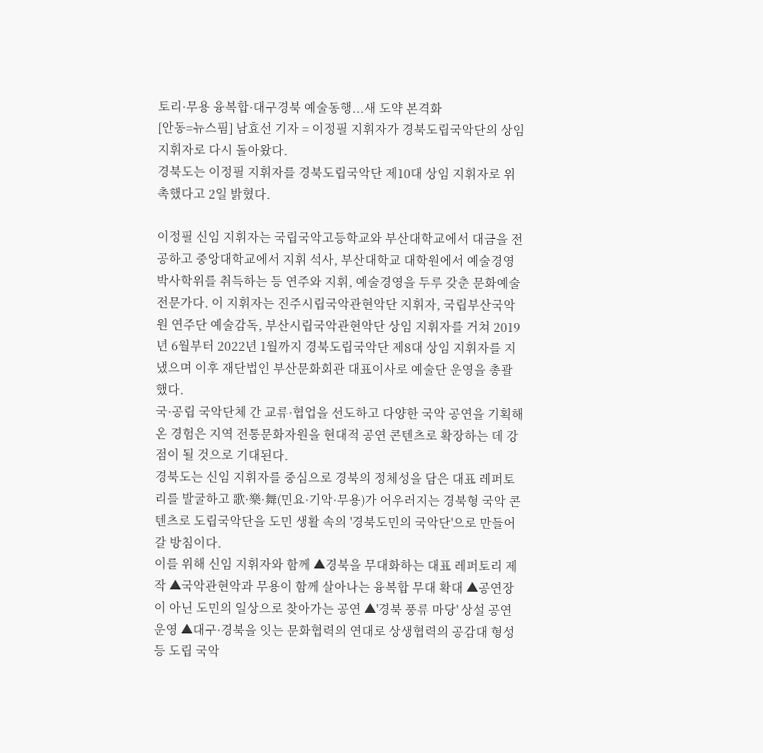토리·무용 융복합·대구경북 예술동행...새 도약 본격화
[안동=뉴스핌] 남효선 기자 = 이정필 지휘자가 경북도립국악단의 상임지휘자로 다시 돌아왔다.
경북도는 이정필 지휘자를 경북도립국악단 제10대 상임 지휘자로 위촉했다고 2일 밝혔다.

이정필 신임 지휘자는 국립국악고등학교와 부산대학교에서 대금을 전공하고 중앙대학교에서 지휘 석사, 부산대학교 대학원에서 예술경영 박사학위를 취득하는 등 연주와 지휘, 예술경영을 두루 갖춘 문화예술 전문가다. 이 지휘자는 진주시립국악관현악단 지휘자, 국립부산국악원 연주단 예술감독, 부산시립국악관현악단 상임 지휘자를 거쳐 2019년 6월부터 2022년 1월까지 경북도립국악단 제8대 상임 지휘자를 지냈으며 이후 재단법인 부산문화회관 대표이사로 예술단 운영을 총괄했다.
국·공립 국악단체 간 교류·협업을 선도하고 다양한 국악 공연을 기획해 온 경험은 지역 전통문화자원을 현대적 공연 콘텐츠로 확장하는 데 강점이 될 것으로 기대된다.
경북도는 신임 지휘자를 중심으로 경북의 정체성을 담은 대표 레퍼토리를 발굴하고 歌·樂·舞(민요·기악·무용)가 어우러지는 경북형 국악 콘텐츠로 도립국악단을 도민 생활 속의 '경북도민의 국악단'으로 만들어갈 방침이다.
이를 위해 신임 지휘자와 함께 ▲경북을 무대화하는 대표 레퍼토리 제작 ▲국악관현악과 무용이 함께 살아나는 융복합 무대 확대 ▲공연장이 아닌 도민의 일상으로 찾아가는 공연 ▲'경북 풍류 마당' 상설 공연 운영 ▲대구·경북을 잇는 문화협력의 연대로 상생협력의 공감대 형성 등 도립 국악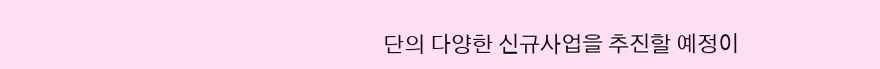단의 다양한 신규사업을 추진할 예정이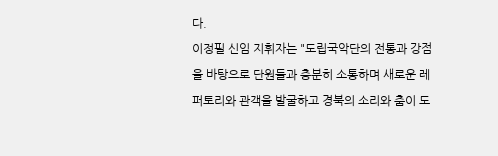다.
이정필 신임 지휘자는 "도립국악단의 전통과 강점을 바탕으로 단원들과 충분히 소통하며 새로운 레퍼토리와 관객을 발굴하고 경북의 소리와 춤이 도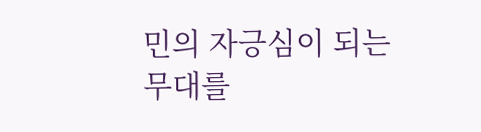민의 자긍심이 되는 무대를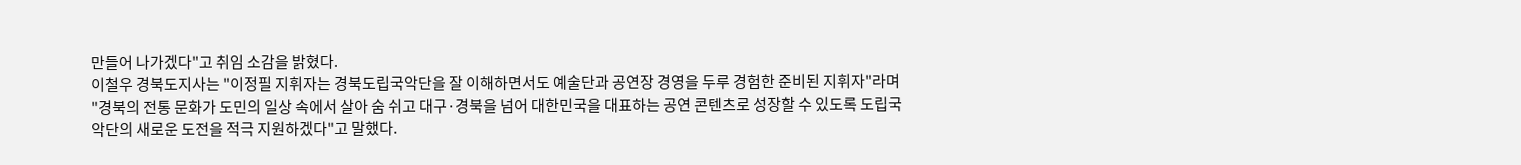만들어 나가겠다"고 취임 소감을 밝혔다.
이철우 경북도지사는 "이정필 지휘자는 경북도립국악단을 잘 이해하면서도 예술단과 공연장 경영을 두루 경험한 준비된 지휘자"라며 "경북의 전통 문화가 도민의 일상 속에서 살아 숨 쉬고 대구·경북을 넘어 대한민국을 대표하는 공연 콘텐츠로 성장할 수 있도록 도립국악단의 새로운 도전을 적극 지원하겠다"고 말했다.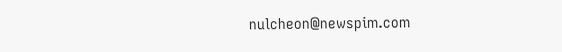nulcheon@newspim.com